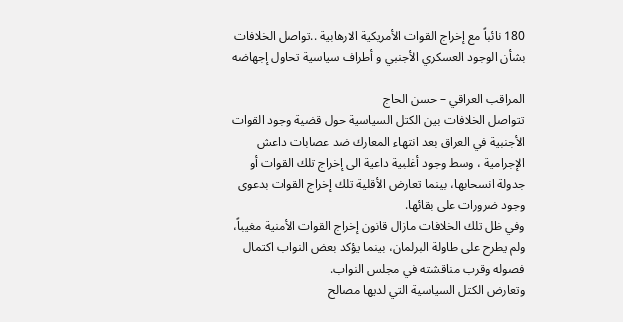180 نائباً مع إخراج القوات الأمريكية الارهابية ..تواصل الخلافات بشأن الوجود العسكري الأجنبي و أطراف سياسية تحاول إجهاضه

المراقب العراقي – حسن الحاج
تتواصل الخلافات بين الكتل السياسية حول قضية وجود القوات الأجنبية في العراق بعد انتهاء المعارك ضد عصابات داعش الإجرامية ، وسط وجود أغلبية داعية الى إخراج تلك القوات أو جدولة انسحابها، بينما تعارض الأقلية تلك إخراج القوات بدعوى وجود ضرورات على بقائها.
وفي ظل تلك الخلافات مازال قانون إخراج القوات الأمنية مغيباً، ولم يطرح على طاولة البرلمان، بينما يؤكد بعض النواب اكتمال فصوله وقرب مناقشته في مجلس النواب.
وتعارض الكتل السياسية التي لديها مصالح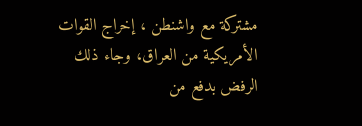مشتركة مع واشنطن ، إخراج القوات الأمريكية من العراق، وجاء ذلك الرفض بدفع من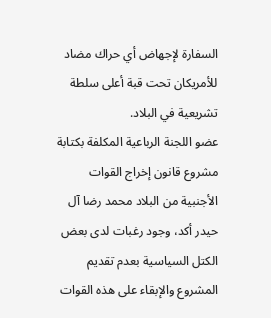السفارة لإجهاض أي حراك مضاد للأمريكان تحت قبة أعلى سلطة تشريعية في البلاد.
عضو اللجنة الرباعية المكلفة بكتابة مشروع قانون إخراج القوات الأجنبية من البلاد محمد رضا آل حيدر أكد، وجود رغبات لدى بعض الكتل السياسية بعدم تقديم المشروع والإبقاء على هذه القوات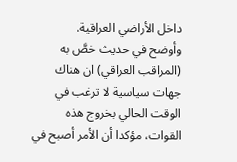داخل الأراضي العراقية.
وأوضح في حديث خصَّ به (المراقب العراقي) ان هناك جهات سياسية لا ترغب في الوقت الحالي بخروج هذه القوات، مؤكدا أن الأمر أصبح في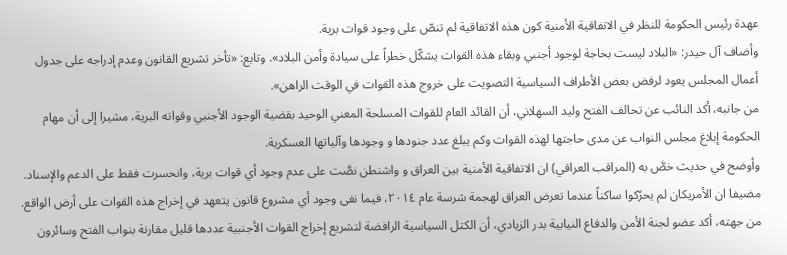عهدة رئيس الحكومة للنظر في الاتفاقية الأمنية كون هذه الاتفاقية لم تنصّ على وجود قوات برية.
وأضاف آل حيدر: «البلاد ليست بحاجة لوجود أجنبي وبقاء هذه القوات يشكّل خطراً على سيادة وأمن البلاد». وتابع: «تأخر تشريع القانون وعدم إدراجه على جدول أعمال المجلس يعود لرفض بعض الأطراف السياسية التصويت على خروج هذه القوات في الوقت الراهن».
من جانبه، أكد النائب عن تحالف الفتح وليد السهلاني، أن القائد العام للقوات المسلحة المعني الوحيد بقضية الوجود الأجنبي وقواته البرية، مشيرا إلى أن مهام الحكومة إبلاغ مجلس النواب عن مدى حاجتها لهذه القوات وكم يبلغ عدد جنودها و وجودها وآلياتها العسكرية.
وأوضح في حديث خصَّ به (المراقب العراقي) ان الاتفاقية الأمنية بين العراق و واشنطن نصَّت على عدم وجود أي قوات برية، وانحسرت فقط على الدعم والإسناد. مضيفا ان الأمريكان لم يحرّكوا ساكناً عندما تعرض العراق لهجمة شرسة عام ٢٠١٤، فيما نفى وجود أي مشروع قانون يتعهد في إخراج هذه القوات على أرض الواقع.
من جهته، أكد عضو لجنة الأمن والدفاع النيابية بدر الزيادي، أن الكتل السياسية الرافضة لتشريع إخراج القوات الأجنبية عددها قليل مقارنة بنواب الفتح وسائرون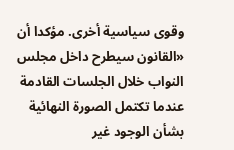وقوى سياسية أخرى. مؤكدا أن «القانون سيطرح داخل مجلس النواب خلال الجلسات القادمة عندما تكتمل الصورة النهائية بشأن الوجود غير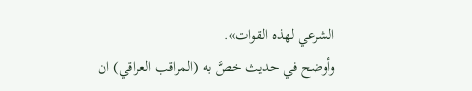الشرعي لهذه القوات».
وأوضح في حديث خصَّ به (المراقب العراقي) ان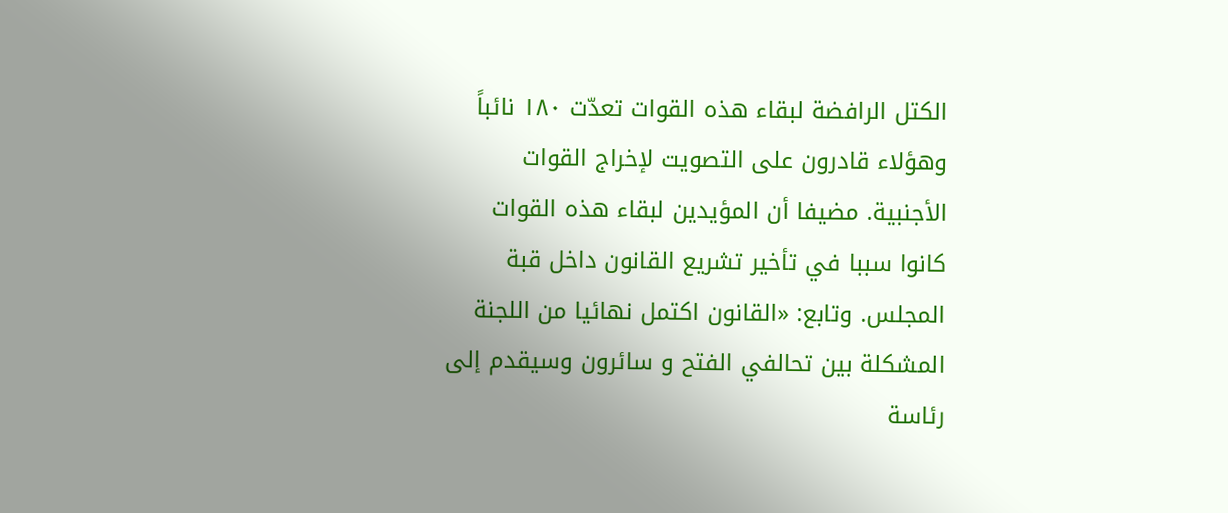الكتل الرافضة لبقاء هذه القوات تعدّت ١٨٠ نائباً وهؤلاء قادرون على التصويت لإخراج القوات الأجنبية. مضيفا أن المؤيدين لبقاء هذه القوات كانوا سببا في تأخير تشريع القانون داخل قبة المجلس. وتابع: «القانون اكتمل نهائيا من اللجنة المشكلة بين تحالفي الفتح و سائرون وسيقدم إلى رئاسة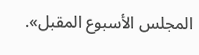المجلس الأسبوع المقبل».